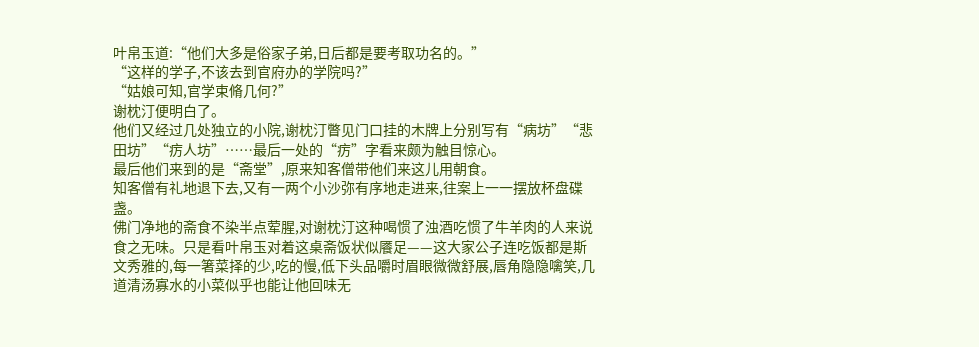叶帛玉道:“他们大多是俗家子弟,日后都是要考取功名的。”
“这样的学子,不该去到官府办的学院吗?”
“姑娘可知,官学束脩几何?”
谢枕汀便明白了。
他们又经过几处独立的小院,谢枕汀瞥见门口挂的木牌上分别写有“病坊”“悲田坊”“疠人坊”……最后一处的“疠”字看来颇为触目惊心。
最后他们来到的是“斋堂”,原来知客僧带他们来这儿用朝食。
知客僧有礼地退下去,又有一两个小沙弥有序地走进来,往案上一一摆放杯盘碟盏。
佛门净地的斋食不染半点荤腥,对谢枕汀这种喝惯了浊酒吃惯了牛羊肉的人来说食之无味。只是看叶帛玉对着这桌斋饭状似餍足——这大家公子连吃饭都是斯文秀雅的,每一箸菜择的少,吃的慢,低下头品嚼时眉眼微微舒展,唇角隐隐噙笑,几道清汤寡水的小菜似乎也能让他回味无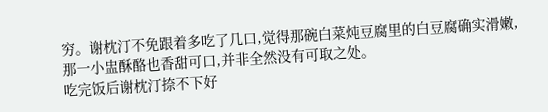穷。谢枕汀不免跟着多吃了几口,觉得那碗白菜炖豆腐里的白豆腐确实滑嫩,那一小盅酥酪也香甜可口,并非全然没有可取之处。
吃完饭后谢枕汀捺不下好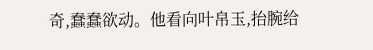奇,蠢蠢欲动。他看向叶帛玉,抬腕给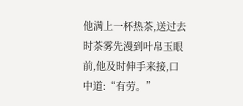他满上一杯热茶,送过去时茶雾先漫到叶帛玉眼前,他及时伸手来接,口中道:“有劳。”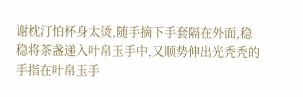谢枕汀怕杯身太烫,随手摘下手套隔在外面,稳稳将茶盏递入叶帛玉手中,又顺势伸出光秃秃的手指在叶帛玉手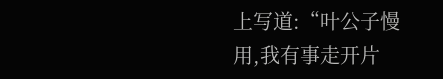上写道:“叶公子慢用,我有事走开片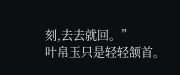刻,去去就回。”
叶帛玉只是轻轻颔首。